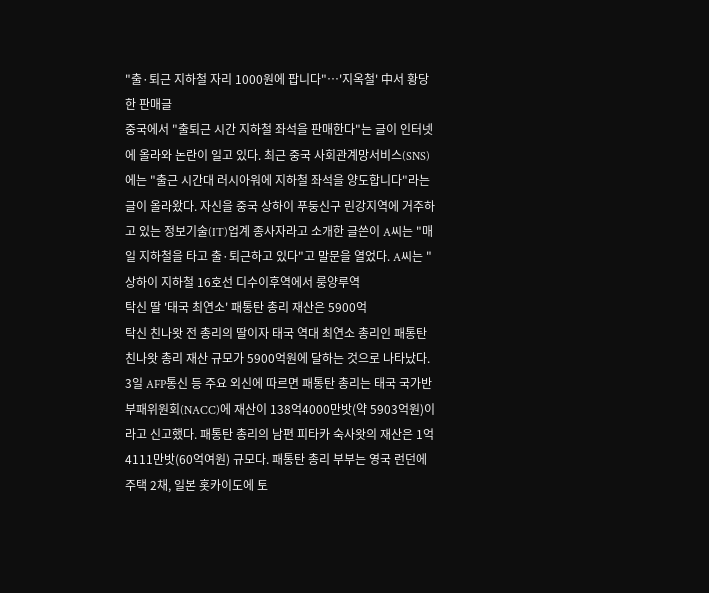"출·퇴근 지하철 자리 1000원에 팝니다"…'지옥철' 中서 황당한 판매글
중국에서 "출퇴근 시간 지하철 좌석을 판매한다"는 글이 인터넷에 올라와 논란이 일고 있다. 최근 중국 사회관계망서비스(SNS)에는 "출근 시간대 러시아워에 지하철 좌석을 양도합니다"라는 글이 올라왔다. 자신을 중국 상하이 푸둥신구 린강지역에 거주하고 있는 정보기술(IT)업계 종사자라고 소개한 글쓴이 A씨는 "매일 지하철을 타고 출·퇴근하고 있다"고 말문을 열었다. A씨는 "상하이 지하철 16호선 디수이후역에서 룽양루역
탁신 딸 '태국 최연소' 패통탄 총리 재산은 5900억
탁신 친나왓 전 총리의 딸이자 태국 역대 최연소 총리인 패통탄 친나왓 총리 재산 규모가 5900억원에 달하는 것으로 나타났다. 3일 AFP통신 등 주요 외신에 따르면 패통탄 총리는 태국 국가반부패위원회(NACC)에 재산이 138억4000만밧(약 5903억원)이라고 신고했다. 패통탄 총리의 남편 피타카 숙사왓의 재산은 1억4111만밧(60억여원) 규모다. 패통탄 총리 부부는 영국 런던에 주택 2채, 일본 홋카이도에 토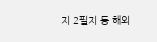지 2필지 등 해외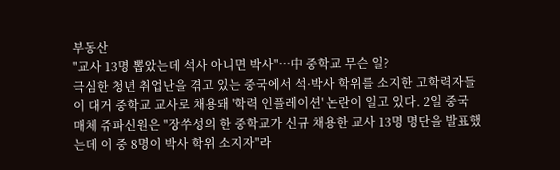부동산
"교사 13명 뽑았는데 석사 아니면 박사"…中 중학교 무슨 일?
극심한 청년 취업난을 겪고 있는 중국에서 석·박사 학위를 소지한 고학력자들이 대거 중학교 교사로 채용돼 '학력 인플레이션' 논란이 일고 있다. 2일 중국 매체 쥬파신원은 "장쑤성의 한 중학교가 신규 채용한 교사 13명 명단을 발표했는데 이 중 8명이 박사 학위 소지자"라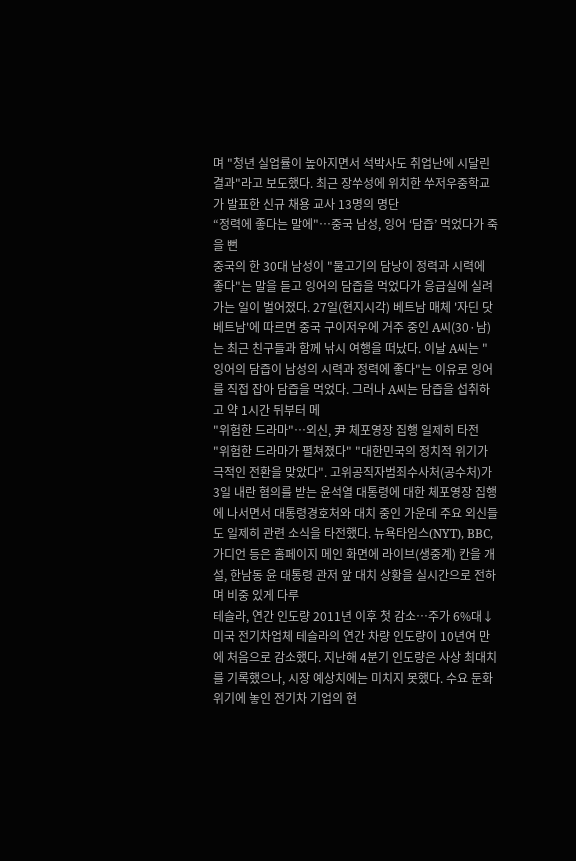며 "청년 실업률이 높아지면서 석박사도 취업난에 시달린 결과"라고 보도했다. 최근 장쑤성에 위치한 쑤저우중학교가 발표한 신규 채용 교사 13명의 명단
“정력에 좋다는 말에"…중국 남성, 잉어 ‘담즙’ 먹었다가 죽을 뻔
중국의 한 30대 남성이 "물고기의 담낭이 정력과 시력에 좋다"는 말을 듣고 잉어의 담즙을 먹었다가 응급실에 실려 가는 일이 벌어졌다. 27일(현지시각) 베트남 매체 '자딘 닷 베트남'에 따르면 중국 구이저우에 거주 중인 A씨(30·남)는 최근 친구들과 함께 낚시 여행을 떠났다. 이날 A씨는 "잉어의 담즙이 남성의 시력과 정력에 좋다"는 이유로 잉어를 직접 잡아 담즙을 먹었다. 그러나 A씨는 담즙을 섭취하고 약 1시간 뒤부터 메
"위험한 드라마"…외신, 尹 체포영장 집행 일제히 타전
"위험한 드라마가 펼쳐졌다" "대한민국의 정치적 위기가 극적인 전환을 맞았다". 고위공직자범죄수사처(공수처)가 3일 내란 혐의를 받는 윤석열 대통령에 대한 체포영장 집행에 나서면서 대통령경호처와 대치 중인 가운데 주요 외신들도 일제히 관련 소식을 타전했다. 뉴욕타임스(NYT), BBC, 가디언 등은 홈페이지 메인 화면에 라이브(생중계) 칸을 개설, 한남동 윤 대통령 관저 앞 대치 상황을 실시간으로 전하며 비중 있게 다루
테슬라, 연간 인도량 2011년 이후 첫 감소…주가 6%대↓
미국 전기차업체 테슬라의 연간 차량 인도량이 10년여 만에 처음으로 감소했다. 지난해 4분기 인도량은 사상 최대치를 기록했으나, 시장 예상치에는 미치지 못했다. 수요 둔화 위기에 놓인 전기차 기업의 현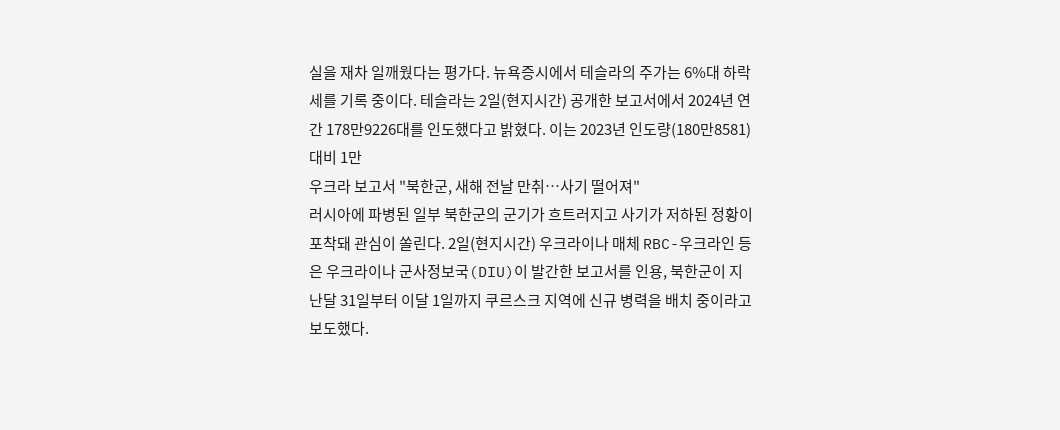실을 재차 일깨웠다는 평가다. 뉴욕증시에서 테슬라의 주가는 6%대 하락세를 기록 중이다. 테슬라는 2일(현지시간) 공개한 보고서에서 2024년 연간 178만9226대를 인도했다고 밝혔다. 이는 2023년 인도량(180만8581) 대비 1만
우크라 보고서 "북한군, 새해 전날 만취…사기 떨어져"
러시아에 파병된 일부 북한군의 군기가 흐트러지고 사기가 저하된 정황이 포착돼 관심이 쏠린다. 2일(현지시간) 우크라이나 매체 RBC-우크라인 등은 우크라이나 군사정보국(DIU)이 발간한 보고서를 인용, 북한군이 지난달 31일부터 이달 1일까지 쿠르스크 지역에 신규 병력을 배치 중이라고 보도했다.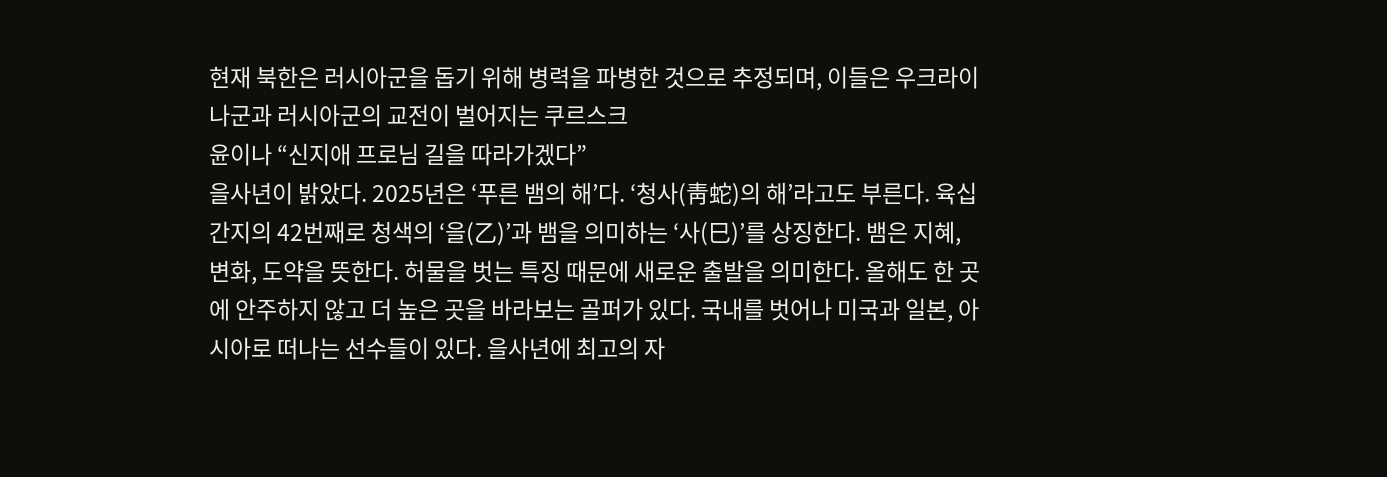현재 북한은 러시아군을 돕기 위해 병력을 파병한 것으로 추정되며, 이들은 우크라이나군과 러시아군의 교전이 벌어지는 쿠르스크
윤이나 “신지애 프로님 길을 따라가겠다”
을사년이 밝았다. 2025년은 ‘푸른 뱀의 해’다. ‘청사(靑蛇)의 해’라고도 부른다. 육십간지의 42번째로 청색의 ‘을(乙)’과 뱀을 의미하는 ‘사(巳)’를 상징한다. 뱀은 지혜, 변화, 도약을 뜻한다. 허물을 벗는 특징 때문에 새로운 출발을 의미한다. 올해도 한 곳에 안주하지 않고 더 높은 곳을 바라보는 골퍼가 있다. 국내를 벗어나 미국과 일본, 아시아로 떠나는 선수들이 있다. 을사년에 최고의 자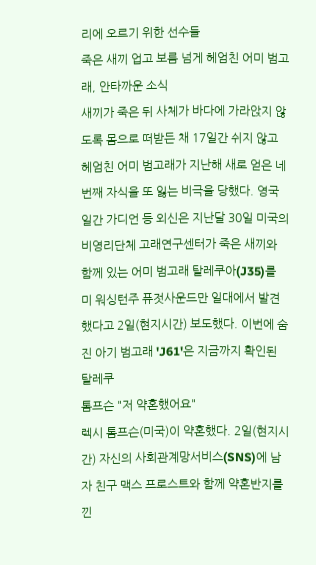리에 오르기 위한 선수들
죽은 새끼 업고 보름 넘게 헤엄친 어미 범고래, 안타까운 소식
새끼가 죽은 뒤 사체가 바다에 가라앉지 않도록 몸으로 떠받든 채 17일간 쉬지 않고 헤엄친 어미 범고래가 지난해 새로 얻은 네 번째 자식을 또 잃는 비극을 당했다. 영국 일간 가디언 등 외신은 지난달 30일 미국의 비영리단체 고래연구센터가 죽은 새끼와 함께 있는 어미 범고래 탈레쿠아(J35)를 미 워싱턴주 퓨젓사운드만 일대에서 발견했다고 2일(현지시간) 보도했다. 이번에 숨진 아기 범고래 'J61'은 지금까지 확인된 탈레쿠
톰프슨 "저 약혼했어요"
렉시 톰프슨(미국)이 약혼했다. 2일(현지시간) 자신의 사회관계망서비스(SNS)에 남자 친구 맥스 프로스트와 함께 약혼반지를 낀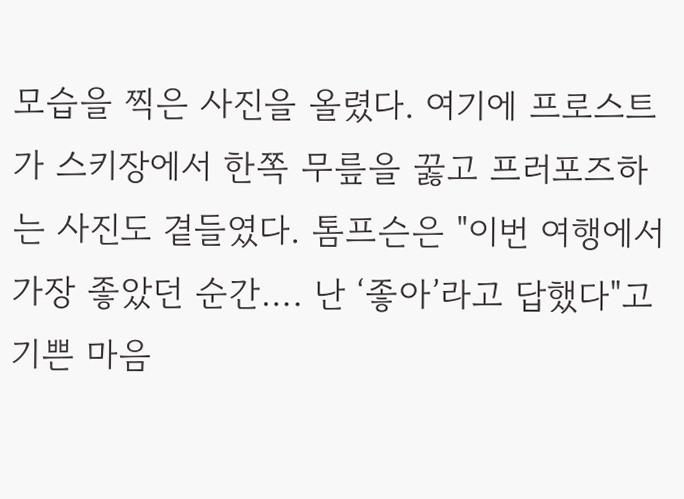모습을 찍은 사진을 올렸다. 여기에 프로스트가 스키장에서 한쪽 무릎을 꿇고 프러포즈하는 사진도 곁들였다. 톰프슨은 "이번 여행에서 가장 좋았던 순간…. 난 ‘좋아’라고 답했다"고 기쁜 마음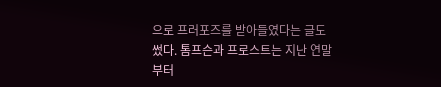으로 프러포즈를 받아들였다는 글도 썼다. 톰프슨과 프로스트는 지난 연말부터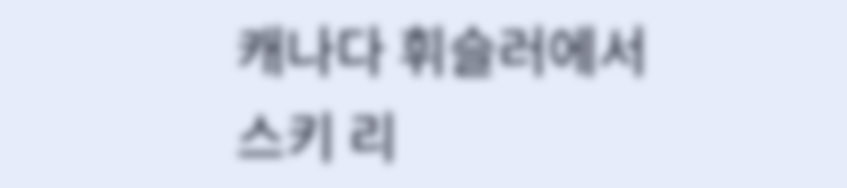캐나다 휘슬러에서 스키 리